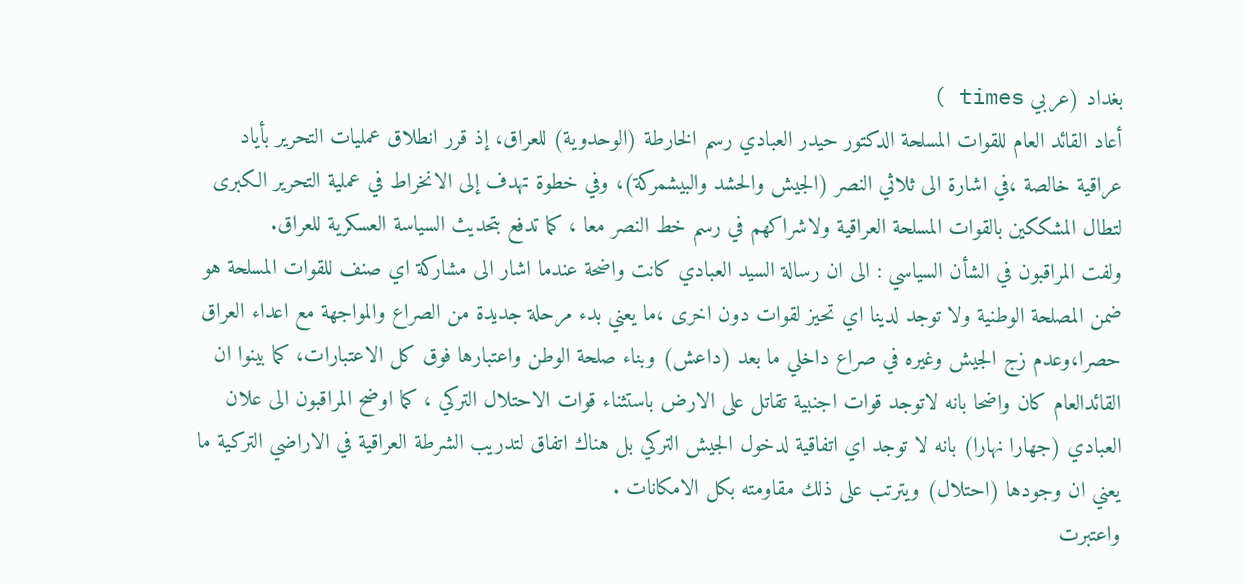بغداد (عربي times )
أعاد القائد العام للقوات المسلحة الدكتور حيدر العبادي رسم الخارطة (الوحدوية) للعراق، إذ قرر انطلاق عمليات التحرير بأياد عراقية خالصة ،في اشارة الى ثلاثي النصر (الجيش والحشد والبيشمركة)، وفي خطوة تهدف إلى الانخراط في عملية التحرير الكبرى لتطال المشككين بالقوات المسلحة العراقية ولاشراكهم في رسم خط النصر معا ، كما تدفع بتحديث السياسة العسكرية للعراق.
ولفت المراقبون في الشأن السياسي : الى ان رسالة السيد العبادي كانت واضحة عندما اشار الى مشاركة اي صنف للقوات المسلحة هو ضمن المصلحة الوطنية ولا توجد لدينا اي تحيز لقوات دون اخرى ،ما يعني بدء مرحلة جديدة من الصراع والمواجهة مع اعداء العراق حصرا،وعدم زج الجيش وغيره في صراع داخلي ما بعد (داعش) وبناء صلحة الوطن واعتبارها فوق كل الاعتبارات، كما بينوا ان القائدالعام كان واضحا بانه لاتوجد قوات اجنبية تقاتل على الارض باستثناء قوات الاحتلال التركي ، كما اوضح المراقبون الى علان العبادي (جهارا نهارا) بانه لا توجد اي اتفاقية لدخول الجيش التركي بل هناك اتفاق لتدريب الشرطة العراقية في الاراضي التركية ما يعني ان وجودها (احتلال) ويترتب على ذلك مقاومته بكل الامكانات .
واعتبرت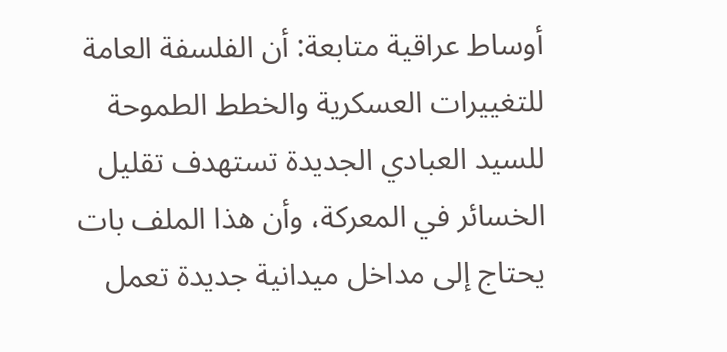أوساط عراقية متابعة: أن الفلسفة العامة للتغييرات العسكرية والخطط الطموحة للسيد العبادي الجديدة تستهدف تقليل الخسائر في المعركة، وأن هذا الملف بات يحتاج إلى مداخل ميدانية جديدة تعمل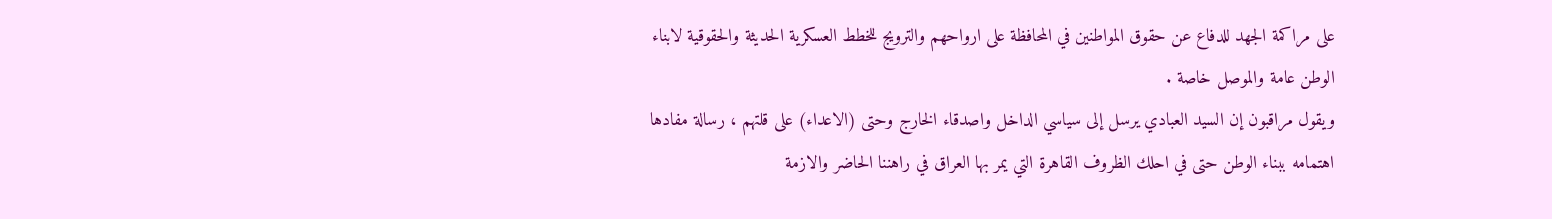على مراكمة الجهد للدفاع عن حقوق المواطنين في المحافظة على ارواحهم والترويج للخطط العسكرية الحديثة والحقوقية لابناء الوطن عامة والموصل خاصة .
ويقول مراقبون إن السيد العبادي يرسل إلى سياسي الداخل واصدقاء الخارج وحتى (الاعداء) على قلتهم ، رسالة مفادها اهتمامه ببناء الوطن حتى في احلك الظروف القاهرة التي يمر بها العراق في راهننا الحاضر والازمة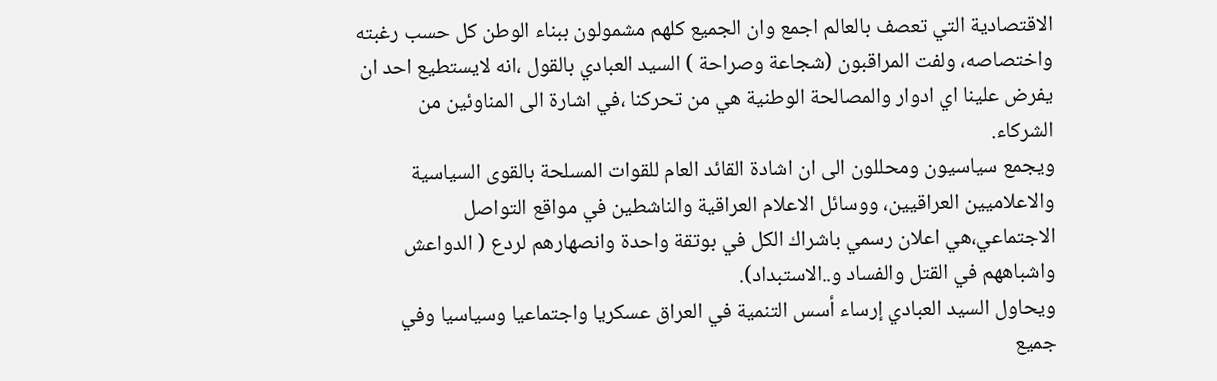الاقتصادية التي تعصف بالعالم اجمع وان الجميع كلهم مشمولون ببناء الوطن كل حسب رغبته واختصاصه، ولفت المراقبون (شجاعة وصراحة ) السيد العبادي بالقول ،انه لايستطيع احد ان يفرض علينا اي ادوار والمصالحة الوطنية هي من تحركنا ،في اشارة الى المناوئين من الشركاء.
ويجمع سياسيون ومحللون الى ان اشادة القائد العام للقوات المسلحة بالقوى السياسية والاعلاميين العراقيين، ووسائل الاعلام العراقية والناشطين في مواقع التواصل الاجتماعي،هي اعلان رسمي باشراك الكل في بوتقة واحدة وانصهارهم لردع ( الدواعش واشباههم في القتل والفساد و..الاستبداد).
ويحاول السيد العبادي إرساء أسس التنمية في العراق عسكريا واجتماعيا وسياسيا وفي جميع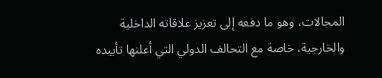المجالات، وهو ما دفعه إلى تعزيز علاقاته الداخلية والخارجية، خاصة مع التحالف الدولي التي أعلنها تأييده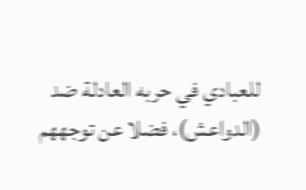للعبادي في حربه العادلة ضد (الدواعش)، فضلا عن توجههم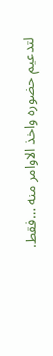لتدعيم حضوره واخذ الاوامر منه …فقط.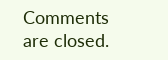Comments are closed.